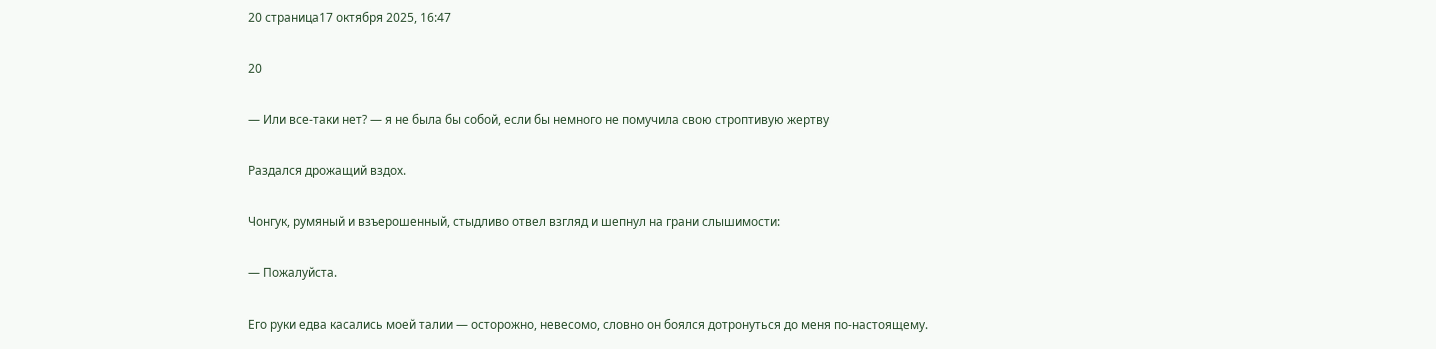20 страница17 октября 2025, 16:47

20

— Или все-таки нет? — я не была бы собой, если бы немного не помучила свою строптивую жертву

Раздался дрожащий вздох.

Чонгук, румяный и взъерошенный, стыдливо отвел взгляд и шепнул на грани слышимости:

— Пожалуйста.

Его руки едва касались моей талии — осторожно, невесомо, словно он боялся дотронуться до меня по-настоящему.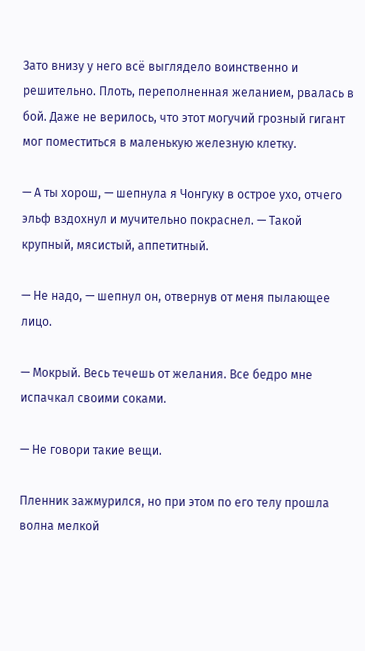Зато внизу у него всё выглядело воинственно и решительно. Плоть, переполненная желанием, рвалась в бой. Даже не верилось, что этот могучий грозный гигант мог поместиться в маленькую железную клетку.

— А ты хорош, — шепнула я Чонгуку в острое ухо, отчего эльф вздохнул и мучительно покраснел. — Такой крупный, мясистый, аппетитный.

— Не надо, — шепнул он, отвернув от меня пылающее лицо.

— Мокрый. Весь течешь от желания. Все бедро мне испачкал своими соками.

— Не говори такие вещи.

Пленник зажмурился, но при этом по его телу прошла волна мелкой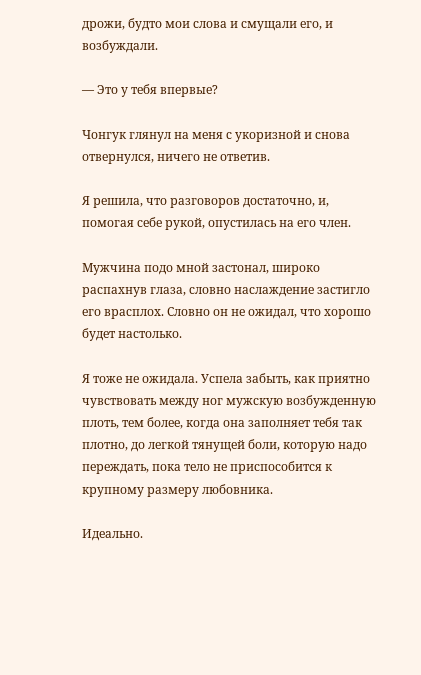дрожи, будто мои слова и смущали его, и возбуждали.

— Это у тебя впервые?

Чонгук глянул на меня с укоризной и снова отвернулся, ничего не ответив.

Я решила, что разговоров достаточно, и, помогая себе рукой, опустилась на его член.

Мужчина подо мной застонал, широко распахнув глаза, словно наслаждение застигло его врасплох. Словно он не ожидал, что хорошо будет настолько.

Я тоже не ожидала. Успела забыть, как приятно чувствовать между ног мужскую возбужденную плоть, тем более, когда она заполняет тебя так плотно, до легкой тянущей боли, которую надо переждать, пока тело не приспособится к крупному размеру любовника.

Идеально.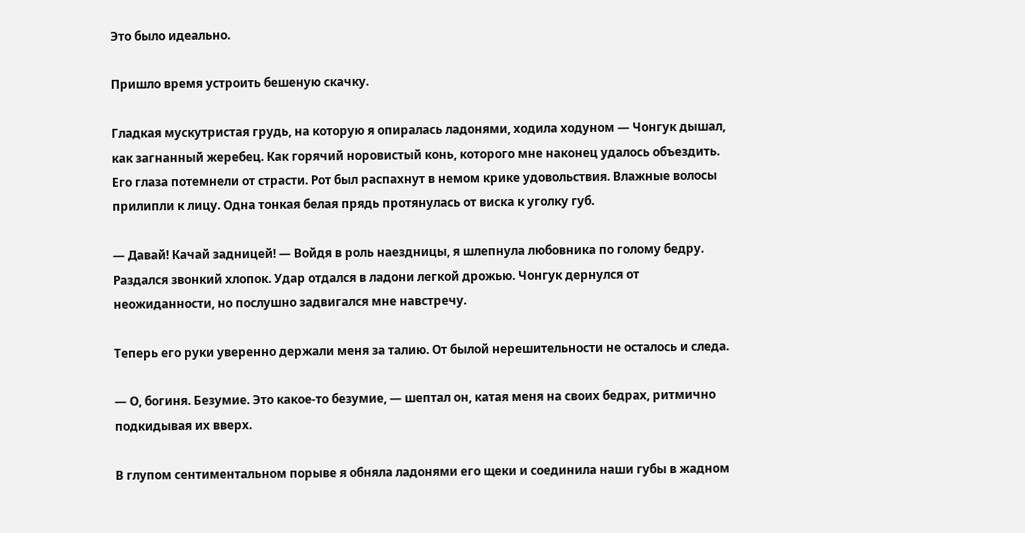Это было идеально.

Пришло время устроить бешеную скачку.

Гладкая мускутристая грудь, на которую я опиралась ладонями, ходила ходуном — Чонгук дышал, как загнанный жеребец. Как горячий норовистый конь, которого мне наконец удалось объездить. Его глаза потемнели от страсти. Рот был распахнут в немом крике удовольствия. Влажные волосы прилипли к лицу. Одна тонкая белая прядь протянулась от виска к уголку губ.

— Давай! Качай задницей! — Войдя в роль наездницы, я шлепнула любовника по голому бедру. Раздался звонкий хлопок. Удар отдался в ладони легкой дрожью. Чонгук дернулся от неожиданности, но послушно задвигался мне навстречу.

Теперь его руки уверенно держали меня за талию. От былой нерешительности не осталось и следа.

— О, богиня. Безумие. Это какое-то безумие, — шептал он, катая меня на своих бедрах, ритмично подкидывая их вверх.

В глупом сентиментальном порыве я обняла ладонями его щеки и соединила наши губы в жадном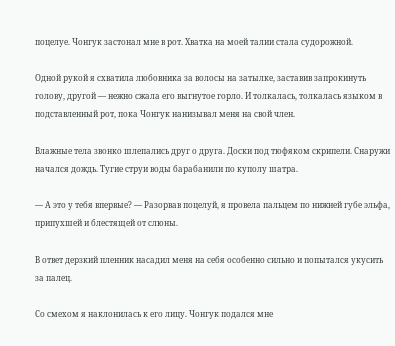поцелуе. Чонгук застонал мне в рот. Хватка на моей талии стала судорожной.

Одной рукой я схватила любовника за волосы на затылке, заставив запрокинуть голову, другой — нежно сжала его выгнутое горло. И толкалась, толкалась языком в подставленный рот, пока Чонгук нанизывал меня на свой член.

Влажные тела звонко шлепались друг о друга. Доски под тюфяком скрипели. Снаружи начался дождь. Тугие струи воды барабанили по куполу шатра.

— А это у тебя впервые? — Разорвав поцелуй, я провела пальцем по нижней губе эльфа, припухшей и блестящей от слюны.

В ответ дерзкий пленник насадил меня на себя особенно сильно и попытался укусить за палец.

Со смехом я наклонилась к его лицу. Чонгук подался мне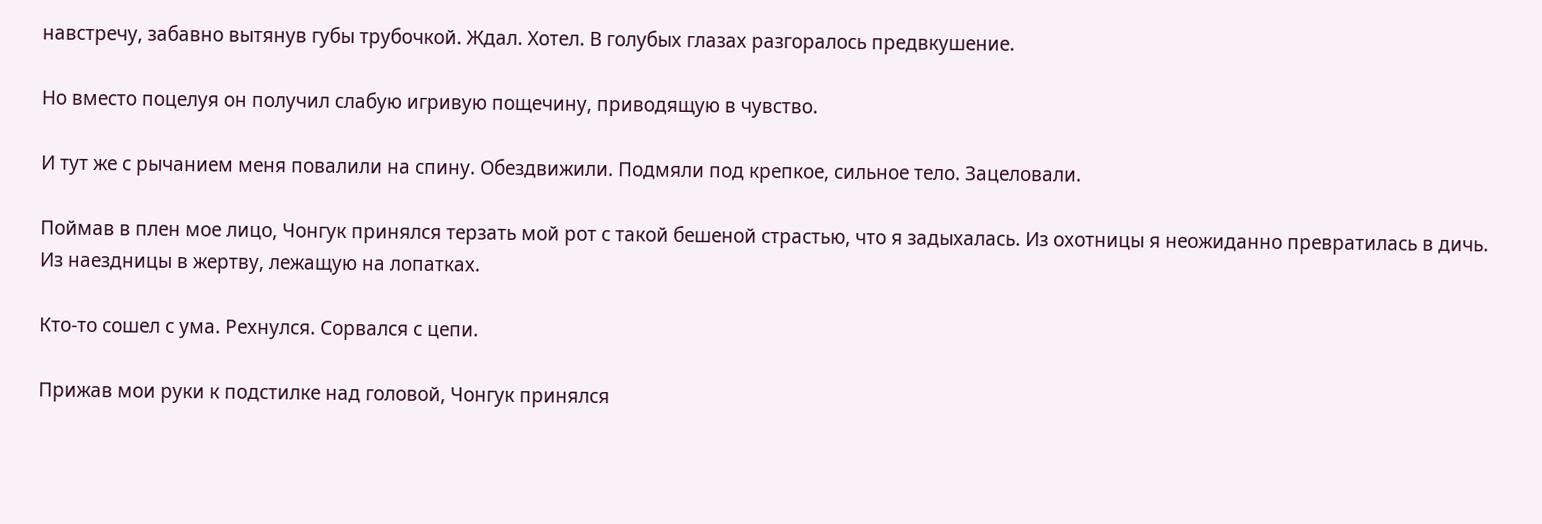навстречу, забавно вытянув губы трубочкой. Ждал. Хотел. В голубых глазах разгоралось предвкушение.

Но вместо поцелуя он получил слабую игривую пощечину, приводящую в чувство.

И тут же с рычанием меня повалили на спину. Обездвижили. Подмяли под крепкое, сильное тело. Зацеловали.

Поймав в плен мое лицо, Чонгук принялся терзать мой рот с такой бешеной страстью, что я задыхалась. Из охотницы я неожиданно превратилась в дичь. Из наездницы в жертву, лежащую на лопатках.

Кто-то сошел с ума. Рехнулся. Сорвался с цепи.

Прижав мои руки к подстилке над головой, Чонгук принялся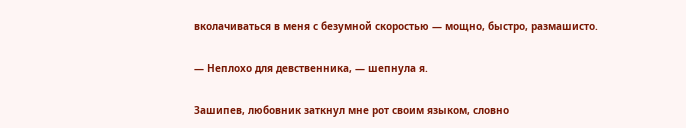вколачиваться в меня с безумной скоростью — мощно, быстро, размашисто.

— Неплохо для девственника, — шепнула я.

Зашипев, любовник заткнул мне рот своим языком, словно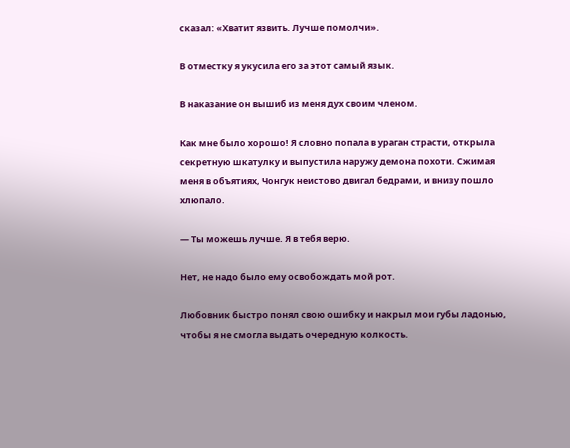сказал: «Хватит язвить. Лучше помолчи».

В отместку я укусила его за этот самый язык.

В наказание он вышиб из меня дух своим членом.

Как мне было хорошо! Я словно попала в ураган страсти, открыла секретную шкатулку и выпустила наружу демона похоти. Сжимая меня в объятиях, Чонгук неистово двигал бедрами, и внизу пошло хлюпало.

— Ты можешь лучше. Я в тебя верю.

Нет, не надо было ему освобождать мой рот.

Любовник быстро понял свою ошибку и накрыл мои губы ладонью, чтобы я не смогла выдать очередную колкость.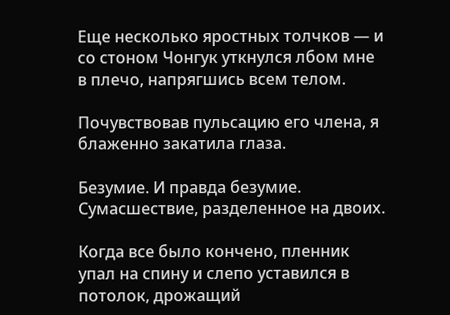Еще несколько яростных толчков — и со стоном Чонгук уткнулся лбом мне в плечо, напрягшись всем телом.

Почувствовав пульсацию его члена, я блаженно закатила глаза.

Безумие. И правда безумие. Сумасшествие, разделенное на двоих.

Когда все было кончено, пленник упал на спину и слепо уставился в потолок, дрожащий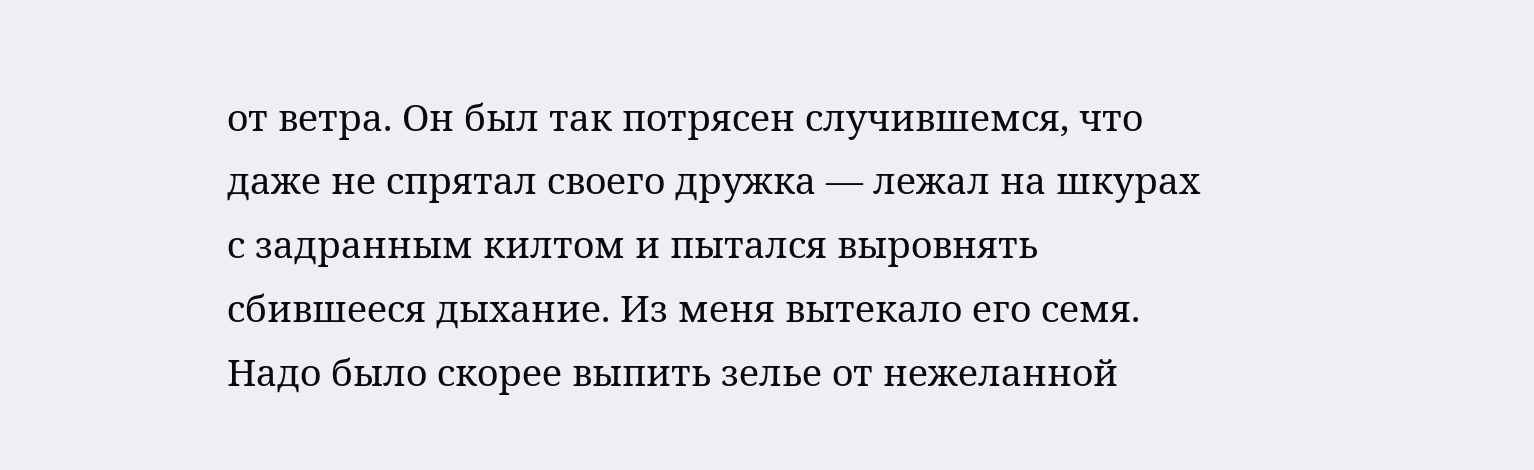от ветра. Он был так потрясен случившемся, что даже не спрятал своего дружка — лежал на шкурах с задранным килтом и пытался выровнять сбившееся дыхание. Из меня вытекало его семя. Надо было скорее выпить зелье от нежеланной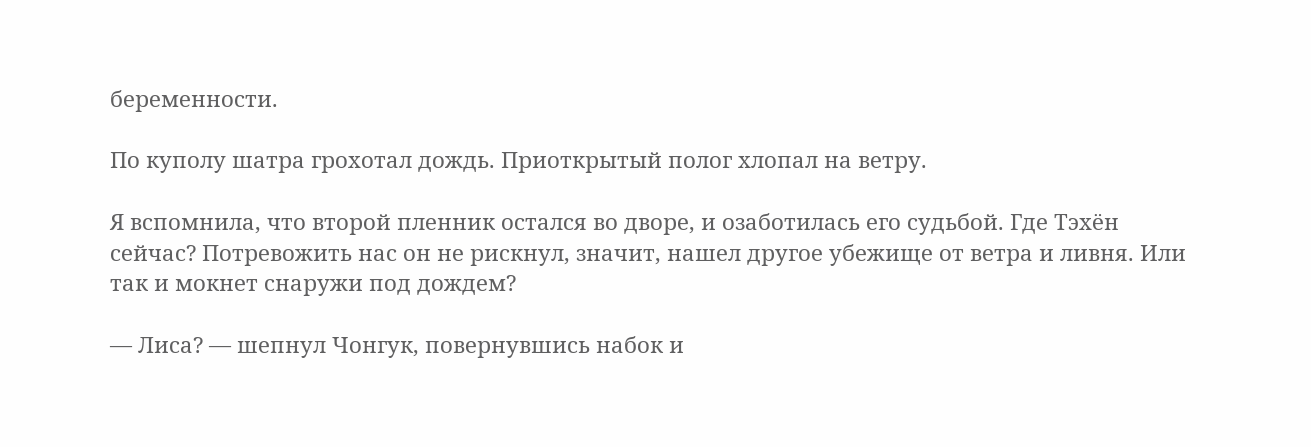беременности.

По куполу шатра грохотал дождь. Приоткрытый полог хлопал на ветру.

Я вспомнила, что второй пленник остался во дворе, и озаботилась его судьбой. Где Тэхён сейчас? Потревожить нас он не рискнул, значит, нашел другое убежище от ветра и ливня. Или так и мокнет снаружи под дождем?

— Лиса? — шепнул Чонгук, повернувшись набок и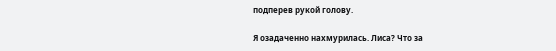подперев рукой голову.

Я озадаченно нахмурилась. Лиса? Что за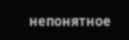непонятное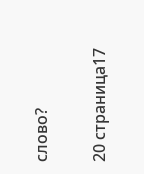слово?


20 страница17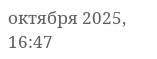октября 2025, 16:47